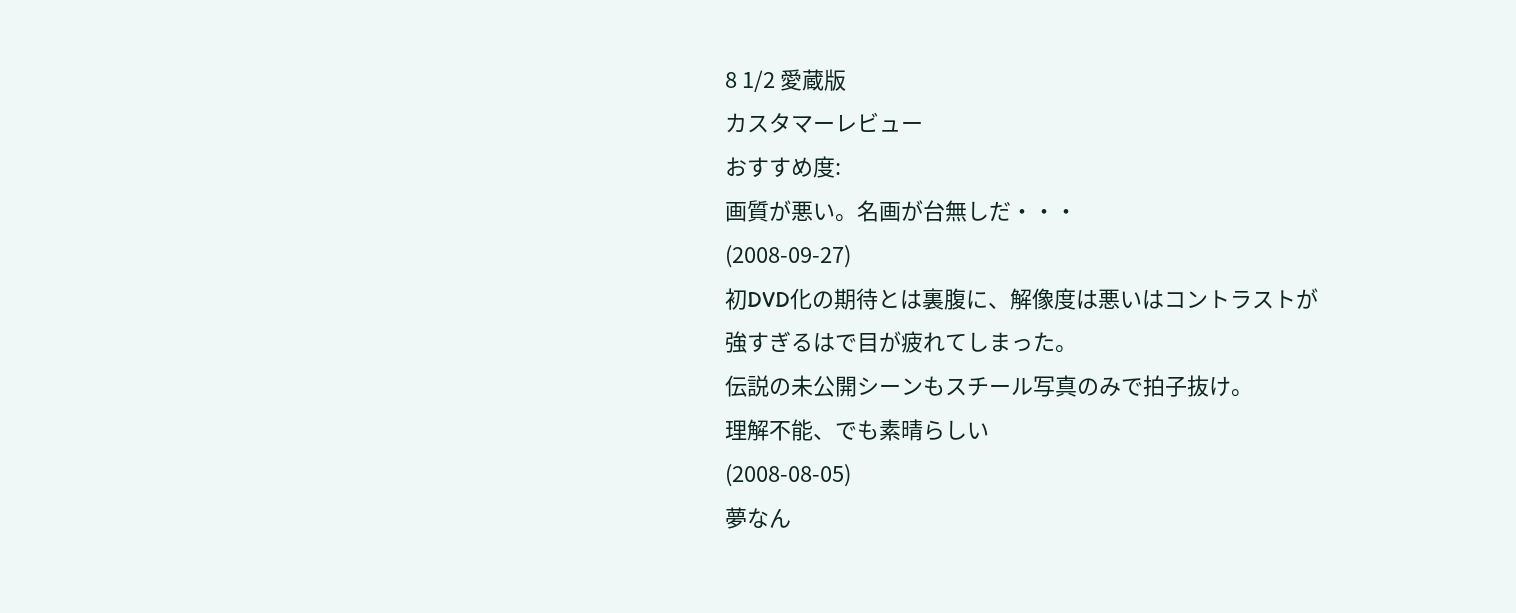8 1/2 愛蔵版
カスタマーレビュー
おすすめ度:
画質が悪い。名画が台無しだ・・・
(2008-09-27)
初DVD化の期待とは裏腹に、解像度は悪いはコントラストが強すぎるはで目が疲れてしまった。
伝説の未公開シーンもスチール写真のみで拍子抜け。
理解不能、でも素晴らしい
(2008-08-05)
夢なん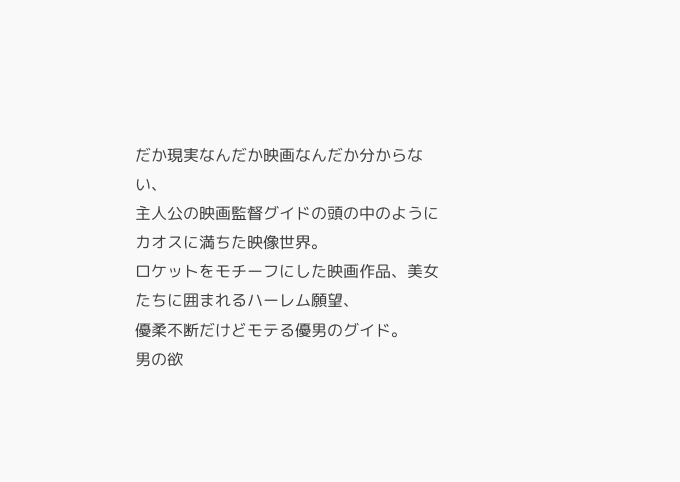だか現実なんだか映画なんだか分からない、
主人公の映画監督グイドの頭の中のようにカオスに満ちた映像世界。
ロケットをモチーフにした映画作品、美女たちに囲まれるハーレム願望、
優柔不断だけどモテる優男のグイド。
男の欲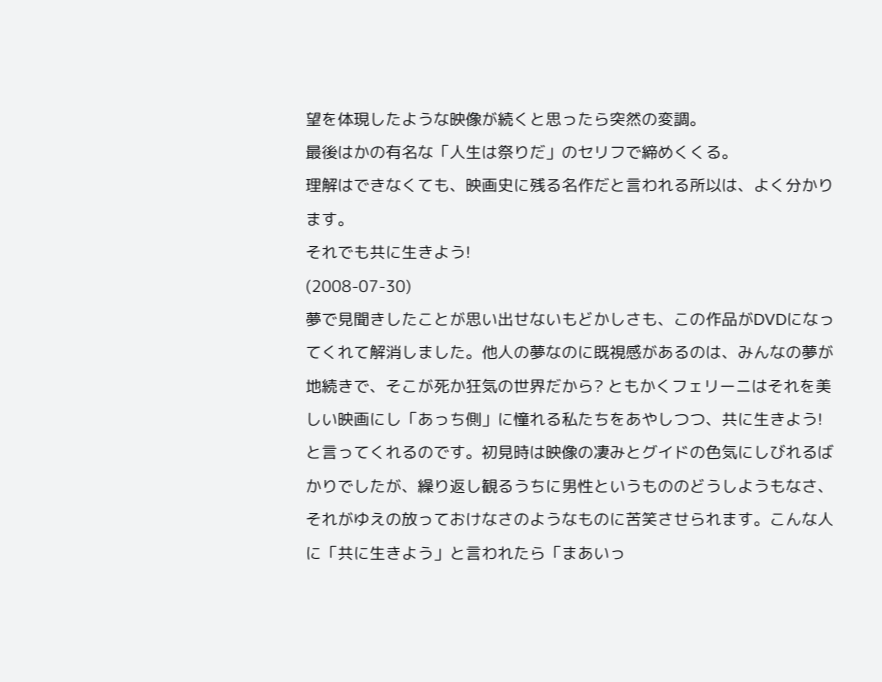望を体現したような映像が続くと思ったら突然の変調。
最後はかの有名な「人生は祭りだ」のセリフで締めくくる。
理解はできなくても、映画史に残る名作だと言われる所以は、よく分かります。
それでも共に生きよう!
(2008-07-30)
夢で見聞きしたことが思い出せないもどかしさも、この作品がDVDになってくれて解消しました。他人の夢なのに既視感があるのは、みんなの夢が地続きで、そこが死か狂気の世界だから? ともかくフェリーニはそれを美しい映画にし「あっち側」に憧れる私たちをあやしつつ、共に生きよう!と言ってくれるのです。初見時は映像の凄みとグイドの色気にしびれるばかりでしたが、繰り返し観るうちに男性というもののどうしようもなさ、それがゆえの放っておけなさのようなものに苦笑させられます。こんな人に「共に生きよう」と言われたら「まあいっ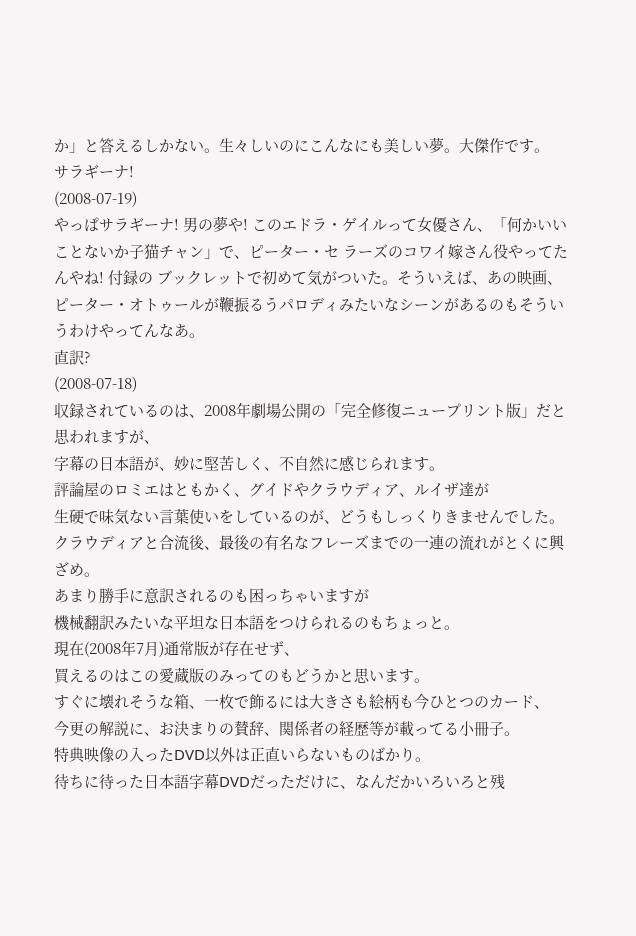か」と答えるしかない。生々しいのにこんなにも美しい夢。大傑作です。
サラギーナ!
(2008-07-19)
やっぱサラギーナ! 男の夢や! このエドラ・ゲイルって女優さん、「何かいいことないか子猫チャン」で、ピーター・セ ラーズのコワイ嫁さん役やってたんやね! 付録の ブックレットで初めて気がついた。そういえば、あの映画、ピーター・オトゥールが鞭振るうパロディみたいなシーンがあるのもそういうわけやってんなあ。
直訳?
(2008-07-18)
収録されているのは、2008年劇場公開の「完全修復ニュープリント版」だと思われますが、
字幕の日本語が、妙に堅苦しく、不自然に感じられます。
評論屋のロミエはともかく、グイドやクラウディア、ルイザ達が
生硬で味気ない言葉使いをしているのが、どうもしっくりきませんでした。
クラウディアと合流後、最後の有名なフレーズまでの一連の流れがとくに興ざめ。
あまり勝手に意訳されるのも困っちゃいますが
機械翻訳みたいな平坦な日本語をつけられるのもちょっと。
現在(2008年7月)通常版が存在せず、
買えるのはこの愛蔵版のみってのもどうかと思います。
すぐに壊れそうな箱、一枚で飾るには大きさも絵柄も今ひとつのカード、
今更の解説に、お決まりの賛辞、関係者の経歴等が載ってる小冊子。
特典映像の入ったDVD以外は正直いらないものばかり。
待ちに待った日本語字幕DVDだっただけに、なんだかいろいろと残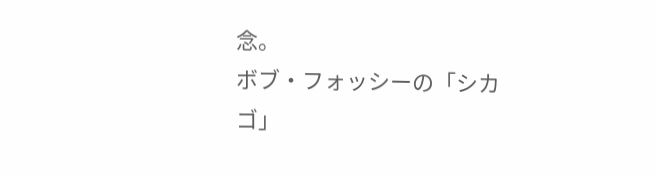念。
ボブ・フォッシーの「シカゴ」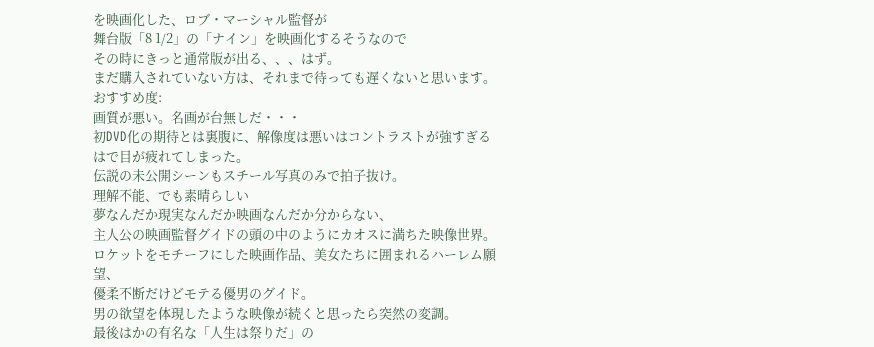を映画化した、ロブ・マーシャル監督が
舞台版「8 1/2」の「ナイン」を映画化するそうなので
その時にきっと通常版が出る、、、はず。
まだ購入されていない方は、それまで待っても遅くないと思います。
おすすめ度:
画質が悪い。名画が台無しだ・・・
初DVD化の期待とは裏腹に、解像度は悪いはコントラストが強すぎるはで目が疲れてしまった。
伝説の未公開シーンもスチール写真のみで拍子抜け。
理解不能、でも素晴らしい
夢なんだか現実なんだか映画なんだか分からない、
主人公の映画監督グイドの頭の中のようにカオスに満ちた映像世界。
ロケットをモチーフにした映画作品、美女たちに囲まれるハーレム願望、
優柔不断だけどモテる優男のグイド。
男の欲望を体現したような映像が続くと思ったら突然の変調。
最後はかの有名な「人生は祭りだ」の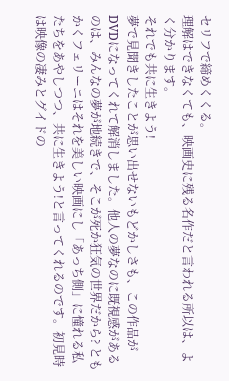セリフで締めくくる。
理解はできなくても、映画史に残る名作だと言われる所以は、よく分かります。
それでも共に生きよう!
夢で見聞きしたことが思い出せないもどかしさも、この作品がDVDになってくれて解消しました。他人の夢なのに既視感があるのは、みんなの夢が地続きで、そこが死か狂気の世界だから? ともかくフェリーニはそれを美しい映画にし「あっち側」に憧れる私たちをあやしつつ、共に生きよう!と言ってくれるのです。初見時は映像の凄みとグイドの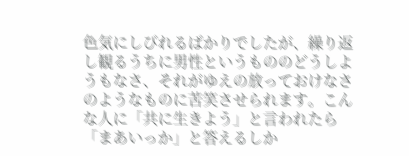色気にしびれるばかりでしたが、繰り返し観るうちに男性というもののどうしようもなさ、それがゆえの放っておけなさのようなものに苦笑させられます。こんな人に「共に生きよう」と言われたら「まあいっか」と答えるしか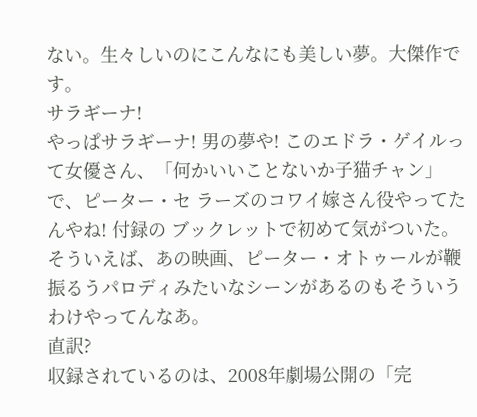ない。生々しいのにこんなにも美しい夢。大傑作です。
サラギーナ!
やっぱサラギーナ! 男の夢や! このエドラ・ゲイルって女優さん、「何かいいことないか子猫チャン」で、ピーター・セ ラーズのコワイ嫁さん役やってたんやね! 付録の ブックレットで初めて気がついた。そういえば、あの映画、ピーター・オトゥールが鞭振るうパロディみたいなシーンがあるのもそういうわけやってんなあ。
直訳?
収録されているのは、2008年劇場公開の「完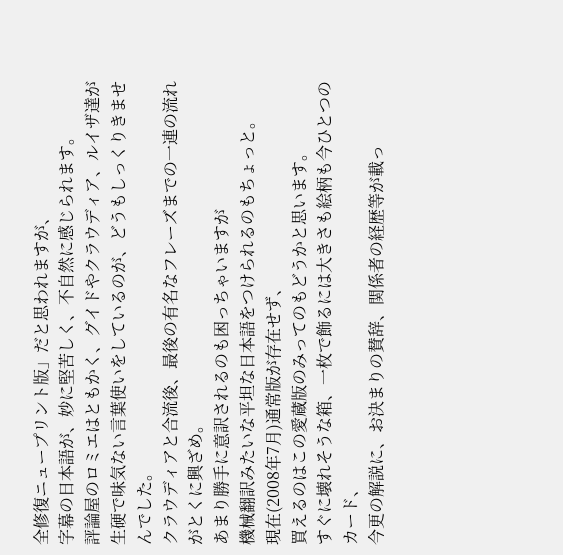全修復ニュープリント版」だと思われますが、
字幕の日本語が、妙に堅苦しく、不自然に感じられます。
評論屋のロミエはともかく、グイドやクラウディア、ルイザ達が
生硬で味気ない言葉使いをしているのが、どうもしっくりきませんでした。
クラウディアと合流後、最後の有名なフレーズまでの一連の流れがとくに興ざめ。
あまり勝手に意訳されるのも困っちゃいますが
機械翻訳みたいな平坦な日本語をつけられるのもちょっと。
現在(2008年7月)通常版が存在せず、
買えるのはこの愛蔵版のみってのもどうかと思います。
すぐに壊れそうな箱、一枚で飾るには大きさも絵柄も今ひとつのカード、
今更の解説に、お決まりの賛辞、関係者の経歴等が載っ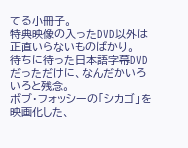てる小冊子。
特典映像の入ったDVD以外は正直いらないものばかり。
待ちに待った日本語字幕DVDだっただけに、なんだかいろいろと残念。
ボブ・フォッシーの「シカゴ」を映画化した、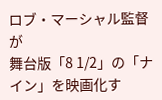ロブ・マーシャル監督が
舞台版「8 1/2」の「ナイン」を映画化す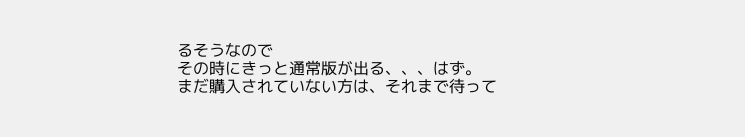るそうなので
その時にきっと通常版が出る、、、はず。
まだ購入されていない方は、それまで待って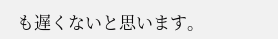も遅くないと思います。